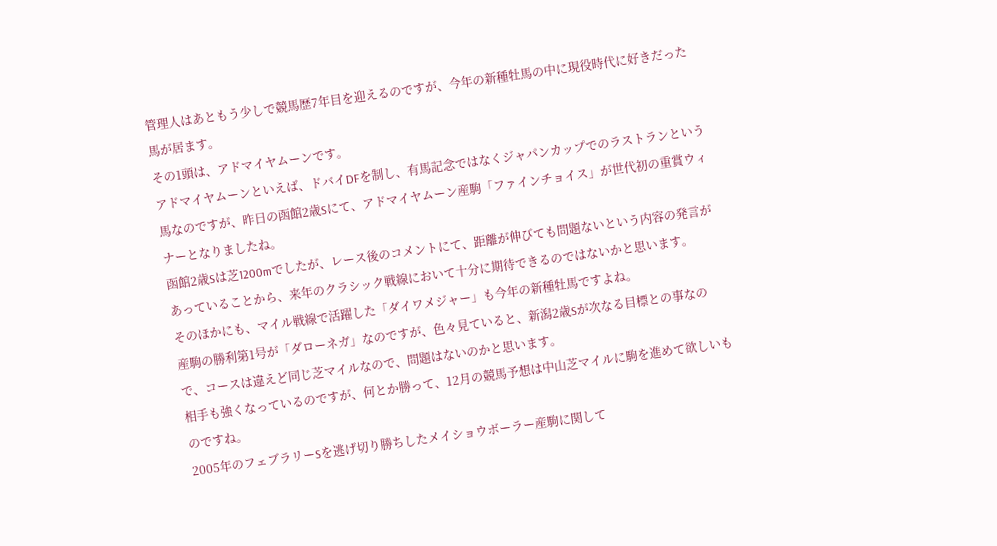管理人はあともう少しで競馬歴7年目を迎えるのですが、今年の新種牡馬の中に現役時代に好きだった馬が居ます。
その1頭は、アドマイヤムーンです。
アドマイヤムーンといえば、ドバイDFを制し、有馬記念ではなくジャパンカップでのラストランという馬なのですが、昨日の函館2歳Sにて、アドマイヤムーン産駒「ファインチョイス」が世代初の重賞ウィナーとなりましたね。
函館2歳Sは芝1200mでしたが、レース後のコメントにて、距離が伸びても問題ないという内容の発言があっていることから、来年のクラシック戦線において十分に期待できるのではないかと思います。
そのほかにも、マイル戦線で活躍した「ダイワメジャー」も今年の新種牡馬ですよね。
産駒の勝利第1号が「ダローネガ」なのですが、色々見ていると、新潟2歳Sが次なる目標との事なので、コースは違えど同じ芝マイルなので、問題はないのかと思います。
相手も強くなっているのですが、何とか勝って、12月の競馬予想は中山芝マイルに駒を進めて欲しいものですね。
2005年のフェブラリーSを逃げ切り勝ちしたメイショウボーラー産駒に関して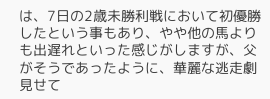は、7日の2歳未勝利戦において初優勝したという事もあり、やや他の馬よりも出遅れといった感じがしますが、父がそうであったように、華麗な逃走劇見せて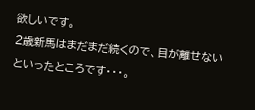欲しいです。
2歳新馬はまだまだ続くので、目が離せないといったところです・・・。